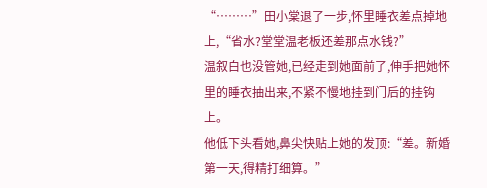“………”田小棠退了一步,怀里睡衣差点掉地上,“省水?堂堂温老板还差那点水钱?”
温叙白也没管她,已经走到她面前了,伸手把她怀里的睡衣抽出来,不紧不慢地挂到门后的挂钩上。
他低下头看她,鼻尖快贴上她的发顶:“差。新婚第一天,得精打细算。”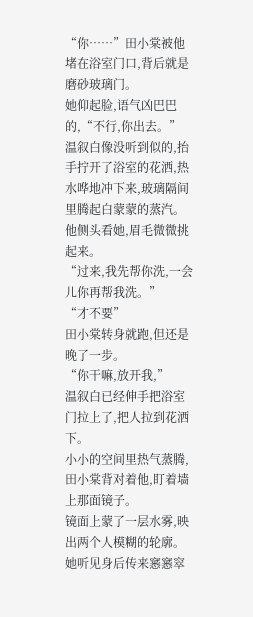“你……”田小棠被他堵在浴室门口,背后就是磨砂玻璃门。
她仰起脸,语气凶巴巴的,“不行,你出去。”
温叙白像没听到似的,抬手拧开了浴室的花洒,热水哗地冲下来,玻璃隔间里腾起白蒙蒙的蒸汽。
他侧头看她,眉毛微微挑起来。
“过来,我先帮你洗,一会儿你再帮我洗。”
“才不要”
田小棠转身就跑,但还是晚了一步。
“你干嘛,放开我,”
温叙白已经伸手把浴室门拉上了,把人拉到花洒下。
小小的空间里热气蒸腾,田小棠背对着他,盯着墙上那面镜子。
镜面上蒙了一层水雾,映出两个人模糊的轮廓。
她听见身后传来窸窸窣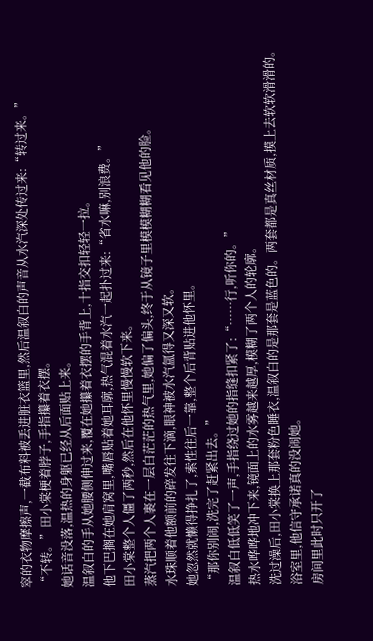窣的衣物摩擦声,一截布料被丢进脏衣篮里,然后温叙白的声音从水汽深处传过来:“转过来。”
“不转。”田小棠梗着脖子,手指攥着衣摆。
她话音没落,温热的身躯已经从后面贴上来。
温叙白的手从她腰侧伸过来,覆在她攥着衣摆的手背上,十指交扣轻轻一拉。
他下巴搁在她肩窝里,嘴唇贴着她耳廓,热气混着水汽一起扑过来:“省水嘛,别浪费。”
田小棠整个人僵了两秒,然后在他怀里慢慢软下来。
蒸汽把两个人裹在一层白茫茫的热气里,她偏了偏头,终于从镜子里模模糊糊看见他的脸。
水珠顺着他额前的碎发往下滴,眼神被水汽氲得又深又软。
她忽然就懒得挣扎了,索性往后一靠,整个后背贴进他怀里。
“那你别闹,洗完了赶紧出去。”
温叙白低低笑了一声,手指绕过她的指缝扣紧了:“……行,听你的。”
热水哗哗地冲下来,镜面上的水雾越来越厚,模糊了两个人的轮廓。
洗过澡后,田小棠换上那套粉色睡衣,温叙白的是那套是蓝色的。两套都是真丝材质,摸上去软软滑滑的。
浴室里,他信守承诺真的没闹她。
房间里此时只开了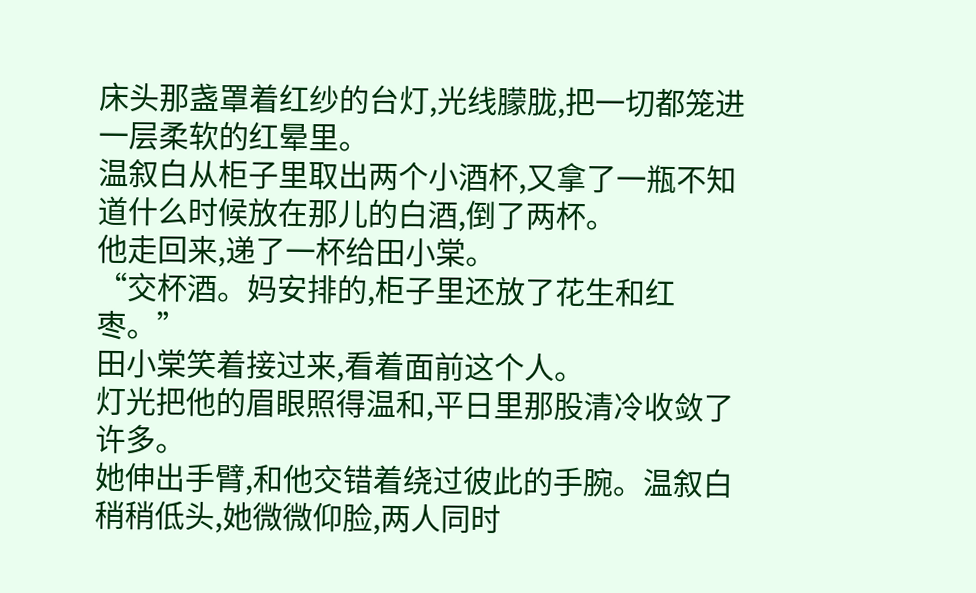床头那盏罩着红纱的台灯,光线朦胧,把一切都笼进一层柔软的红晕里。
温叙白从柜子里取出两个小酒杯,又拿了一瓶不知道什么时候放在那儿的白酒,倒了两杯。
他走回来,递了一杯给田小棠。
“交杯酒。妈安排的,柜子里还放了花生和红枣。”
田小棠笑着接过来,看着面前这个人。
灯光把他的眉眼照得温和,平日里那股清冷收敛了许多。
她伸出手臂,和他交错着绕过彼此的手腕。温叙白稍稍低头,她微微仰脸,两人同时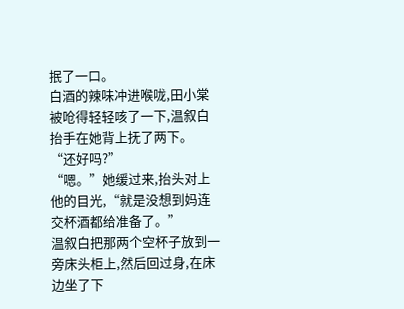抿了一口。
白酒的辣味冲进喉咙,田小棠被呛得轻轻咳了一下,温叙白抬手在她背上抚了两下。
“还好吗?”
“嗯。”她缓过来,抬头对上他的目光,“就是没想到妈连交杯酒都给准备了。”
温叙白把那两个空杯子放到一旁床头柜上,然后回过身,在床边坐了下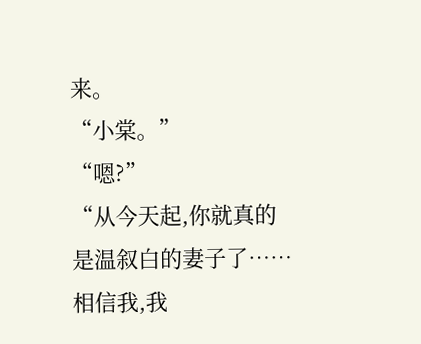来。
“小棠。”
“嗯?”
“从今天起,你就真的是温叙白的妻子了……相信我,我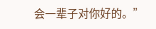会一辈子对你好的。”